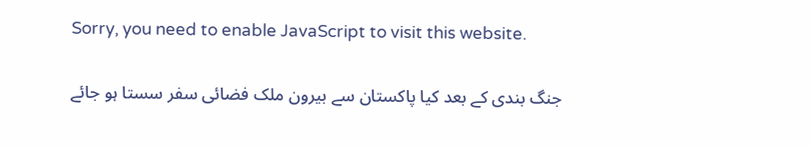Sorry, you need to enable JavaScript to visit this website.

جنگ بندی کے بعد کیا پاکستان سے بیرون ملک فضائی سفر سستا ہو جائے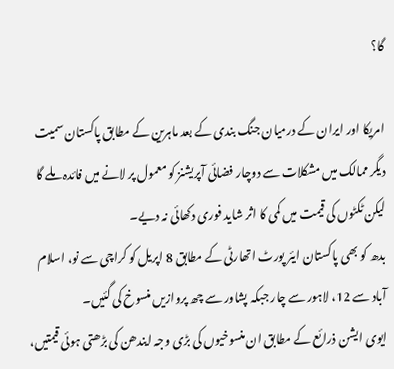گا؟

امریکا اور ایران کے درمیان جنگ بندی کے بعد ماہرین کے مطابق پاکستان سمیت دیگر ممالک میں مشکلات سے دوچار فضائی آپریشنز کو معمول پر لانے میں فائدہ ملے گا لیکن ٹکٹوں کی قیمت میں کمی کا اثر شاید فوری دکھائی نہ دیے۔
بدھ کو بھی پاکستان ایئر پورٹ اتھارٹی کے مطابق 8 اپریل کو کراچی سے نو، اسلام آباد سے 12، لاہور سے چار جبکہ پشاور سے چھ پروازیں منسوخ کی گئیں۔
ایوی ایشن ذرائع کے مطابق ان منسوخیوں کی بڑی وجہ ایندھن کی بڑھتی ہوئی قیمتیں،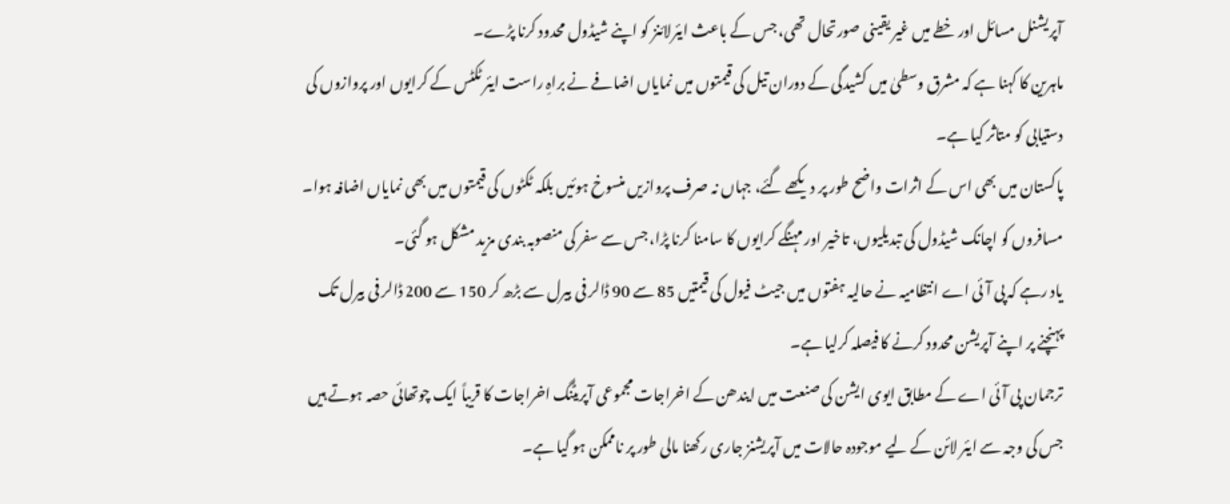آپریشنل مسائل اور خطے میں غیر یقینی صورتحال تھی، جس کے باعث ایئرلائنز کو اپنے شیڈول محدود کرنا پڑے۔
ماہرین کا کہنا ہے کہ مشرق وسطیٰ میں کشیدگی کے دوران تیل کی قیمتوں میں نمایاں اضافے نے براہِ راست ایئر ٹکٹس کے کرایوں اور پروازوں کی دستیابی کو متاثر کیا ہے۔
پاکستان میں بھی اس کے اثرات واضح طور پر دیکھے گئے، جہاں نہ صرف پروازیں منسوخ ہوئیں بلکہ ٹکٹوں کی قیمتوں میں بھی نمایاں اضافہ ہوا۔
مسافروں کو اچانک شیڈول کی تبدیلیوں، تاخیر اور مہنگے کرایوں کا سامنا کرنا پڑا، جس سے سفر کی منصوبہ بندی مزید مشکل ہو گئی۔
یاد رہے کہ پی آئی اے انتظامیہ نے حالیہ ہفتوں میں جیٹ فیول کی قیمتیں 85 سے 90 ڈالر فی بیرل سے بڑھ کر 150 سے 200 ڈالر فی بیرل تک پہنچنے پر اپنے آپریشن محدود کرنے کا فیصلہ کرلیا ہے۔
ترجمان پی آئی اے کے مطابق ایوی ایشن کی صنعت میں ایندھن کے اخراجات مجموعی آپریٹنگ اخراجات کا قریباً ایک چوتھائی حصہ ہوتے ہیں جس کی وجہ سے ایئر لائن کے لیے موجودہ حالات میں آپریشنز جاری رکھنا مالی طور پر ناممکن ہو گیا ہے۔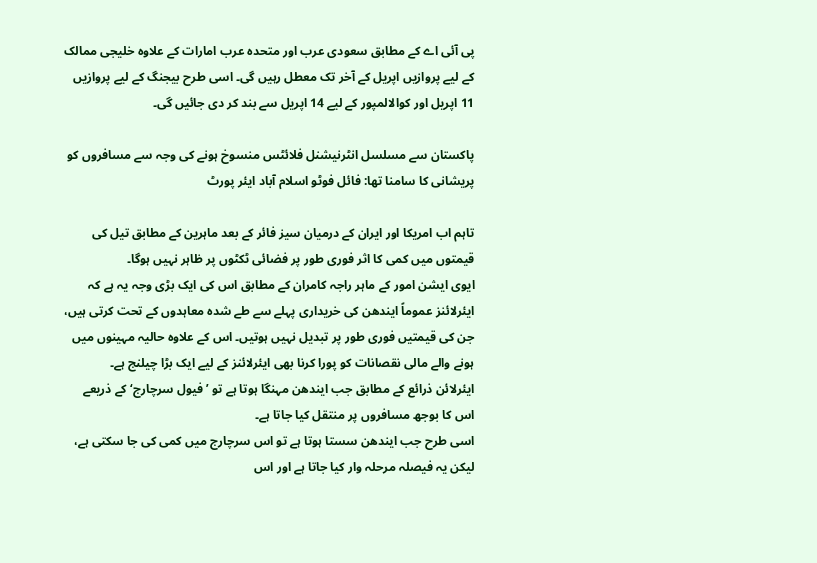پی آئی اے کے مطابق سعودی عرب اور متحدہ عرب امارات کے علاوہ خلیجی ممالک کے لیے پروازیں اپریل کے آخر تک معطل رہیں گی۔ اسی طرح بیجنگ کے لیے پروازیں 11 اپریل اور کوالالمپور کے لیے 14 اپریل سے بند کر دی جائیں گی۔

پاکستان سے مسلسل انٹرنیشنل فلائٹس منسوخ ہونے کی وجہ سے مسافروں کو پریشانی کا سامنا تھا: فائل فوٹو اسلام آباد ایئر پورٹ

تاہم اب امریکا اور ایران کے درمیان سیز فائر کے بعد ماہرین کے مطابق تیل کی قیمتوں میں کمی کا اثر فوری طور پر فضائی ٹکٹوں پر ظاہر نہیں ہوگا۔
ایوی ایشن امور کے ماہر راجہ کامران کے مطابق اس کی ایک بڑی وجہ یہ ہے کہ ایئرلائنز عموماً ایندھن کی خریداری پہلے سے طے شدہ معاہدوں کے تحت کرتی ہیں، جن کی قیمتیں فوری طور پر تبدیل نہیں ہوتیں۔ اس کے علاوہ حالیہ مہینوں میں ہونے والے مالی نقصانات کو پورا کرنا بھی ایئرلائنز کے لیے ایک بڑا چیلنج ہے۔
ایئرلائن ذرائع کے مطابق جب ایندھن مہنگا ہوتا ہے تو ’فیول سرچارج‘ کے ذریعے اس کا بوجھ مسافروں پر منتقل کیا جاتا ہے۔
اسی طرح جب ایندھن سستا ہوتا ہے تو اس سرچارج میں کمی کی جا سکتی ہے، لیکن یہ فیصلہ مرحلہ وار کیا جاتا ہے اور اس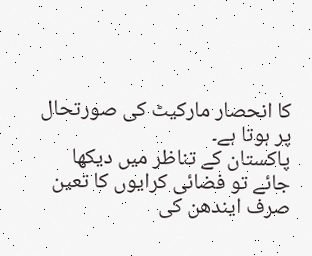کا انحصار مارکیٹ کی صورتحال پر ہوتا ہے۔
پاکستان کے تناظر میں دیکھا جائے تو فضائی کرایوں کا تعین صرف ایندھن کی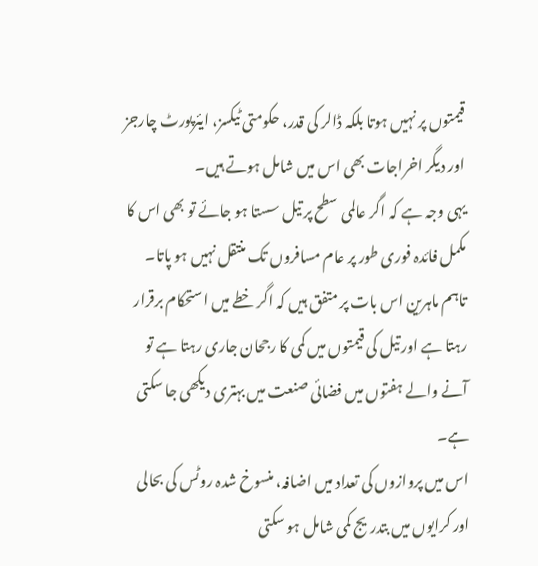قیمتوں پر نہیں ہوتا بلکہ ڈالر کی قدر، حکومتی ٹیکسز، ایئرپورٹ چارجز اور دیگر اخراجات بھی اس میں شامل ہوتے ہیں۔
یہی وجہ ہے کہ اگر عالمی سطح پر تیل سستا ہو جائے تو بھی اس کا مکمل فائدہ فوری طور پر عام مسافروں تک منتقل نہیں ہو پاتا۔
تاہم ماہرین اس بات پر متفق ہیں کہ اگر خطے میں استحکام برقرار رہتا ہے اور تیل کی قیمتوں میں کمی کا رجحان جاری رہتا ہے تو آنے والے ہفتوں میں فضائی صنعت میں بہتری دیکھی جا سکتی ہے۔
اس میں پروازوں کی تعداد میں اضافہ، منسوخ شدہ روٹس کی بحالی اور کرایوں میں بتدریج کمی شامل ہو سکتی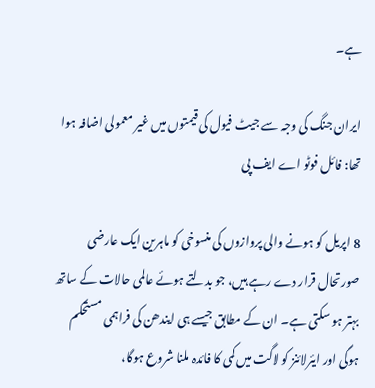ہے۔

ایران جنگ کی وجہ سے جیٹ فیول کی قیمتوں میں غیر معمولی اضافہ ہوا تھا: فائل فوٹو اے ایف پی

8 اپریل کو ہونے والی پروازوں کی منسوخی کو ماہرین ایک عارضی صورتحال قرار دے رہے ہیں، جو بدلتے ہوئے عالمی حالات کے ساتھ بہتر ہو سکتی ہے۔ ان کے مطابق جیسے ہی ایندھن کی فراہمی مستحکم ہوگی اور ایئرلائنز کو لاگت میں کمی کا فائدہ ملنا شروع ہوگا،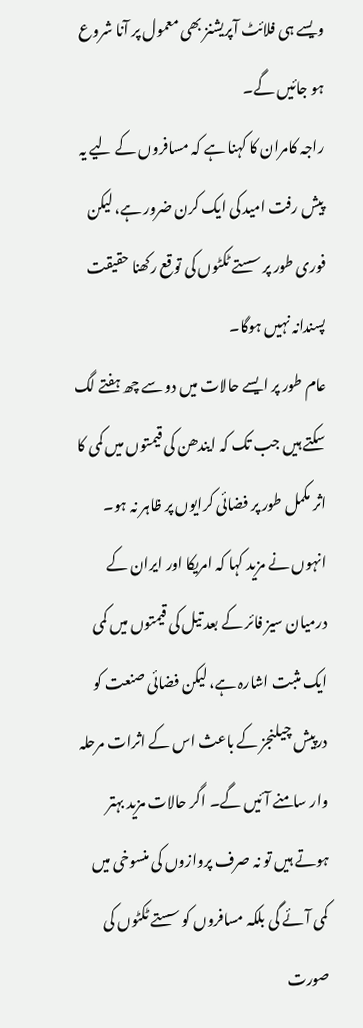ویسے ہی فلائٹ آپریشنز بھی معمول پر آنا شروع ہو جائیں گے۔
راجہ کامران کا کہنا ہے کہ مسافروں کے لیے یہ پیش رفت امید کی ایک کرن ضرور ہے، لیکن فوری طور پر سستے ٹکٹوں کی توقع رکھنا حقیقت پسندانہ نہیں ہوگا۔
عام طور پر ایسے حالات میں دو سے چھ ہفتے لگ سکتے ہیں جب تک کہ ایندھن کی قیمتوں میں کمی کا اثر مکمل طور پر فضائی کرایوں پر ظاہر نہ ہو۔
انہوں نے مزید کہا کہ امریکا اور ایران کے درمیان سیز فائر کے بعد تیل کی قیمتوں میں کمی ایک مثبت اشارہ ہے، لیکن فضائی صنعت کو درپیش چیلنجز کے باعث اس کے اثرات مرحلہ وار سامنے آئیں گے۔ اگر حالات مزید بہتر ہوتے ہیں تو نہ صرف پروازوں کی منسوخی میں کمی آئے گی بلکہ مسافروں کو سستے ٹکٹوں کی صورت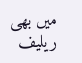میں بھی ریلیف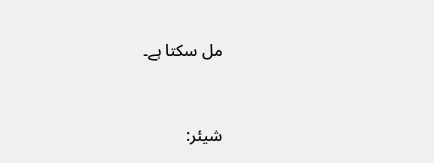مل سکتا ہے۔


شیئر: